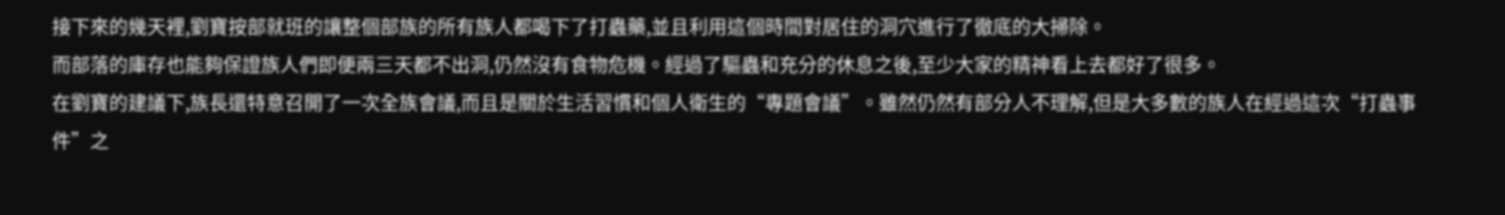接下來的幾天裡,劉寶按部就班的讓整個部族的所有族人都喝下了打蟲藥,並且利用這個時間對居住的洞穴進行了徹底的大掃除。
而部落的庫存也能夠保證族人們即便兩三天都不出洞,仍然沒有食物危機。經過了驅蟲和充分的休息之後,至少大家的精神看上去都好了很多。
在劉寶的建議下,族長還特意召開了一次全族會議,而且是關於生活習慣和個人衛生的“專題會議”。雖然仍然有部分人不理解,但是大多數的族人在經過這次“打蟲事件”之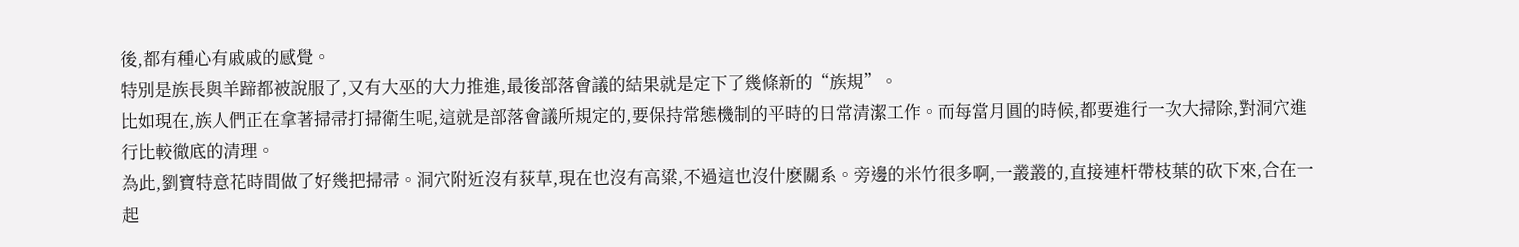後,都有種心有戚戚的感覺。
特別是族長與羊蹄都被說服了,又有大巫的大力推進,最後部落會議的結果就是定下了幾條新的“族規”。
比如現在,族人們正在拿著掃帚打掃衛生呢,這就是部落會議所規定的,要保持常態機制的平時的日常清潔工作。而每當月圓的時候,都要進行一次大掃除,對洞穴進行比較徹底的清理。
為此,劉寶特意花時間做了好幾把掃帚。洞穴附近沒有荻草,現在也沒有高粱,不過這也沒什麽關系。旁邊的米竹很多啊,一叢叢的,直接連杆帶枝葉的砍下來,合在一起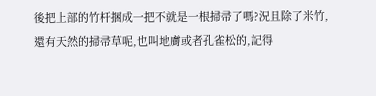後把上部的竹杆捆成一把不就是一根掃帚了嗎?況且除了米竹,還有天然的掃帚草呢,也叫地膚或者孔雀松的,記得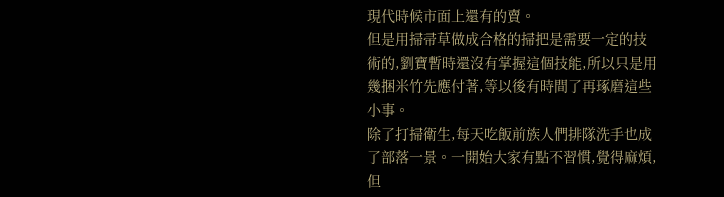現代時候市面上還有的賣。
但是用掃帚草做成合格的掃把是需要一定的技術的,劉寶暫時還沒有掌握這個技能,所以只是用幾捆米竹先應付著,等以後有時間了再琢磨這些小事。
除了打掃衛生,每天吃飯前族人們排隊洗手也成了部落一景。一開始大家有點不習慣,覺得麻煩,但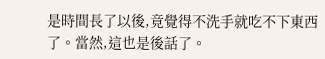是時間長了以後,竟覺得不洗手就吃不下東西了。當然,這也是後話了。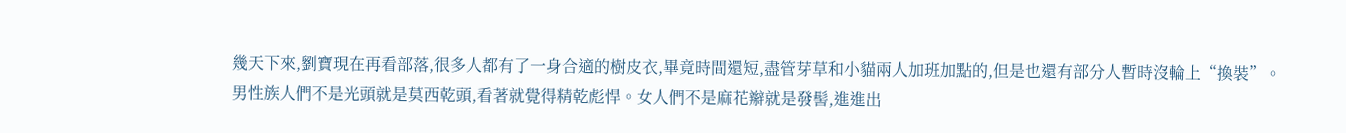幾天下來,劉寶現在再看部落,很多人都有了一身合適的樹皮衣,畢竟時間還短,盡管芽草和小貓兩人加班加點的,但是也還有部分人暫時沒輪上“換裝”。
男性族人們不是光頭就是莫西乾頭,看著就覺得精乾彪悍。女人們不是麻花辮就是發髻,進進出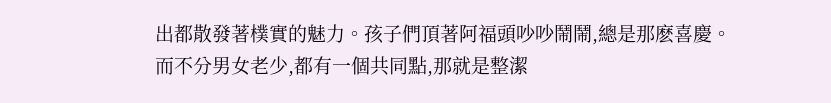出都散發著樸實的魅力。孩子們頂著阿福頭吵吵鬧鬧,總是那麽喜慶。
而不分男女老少,都有一個共同點,那就是整潔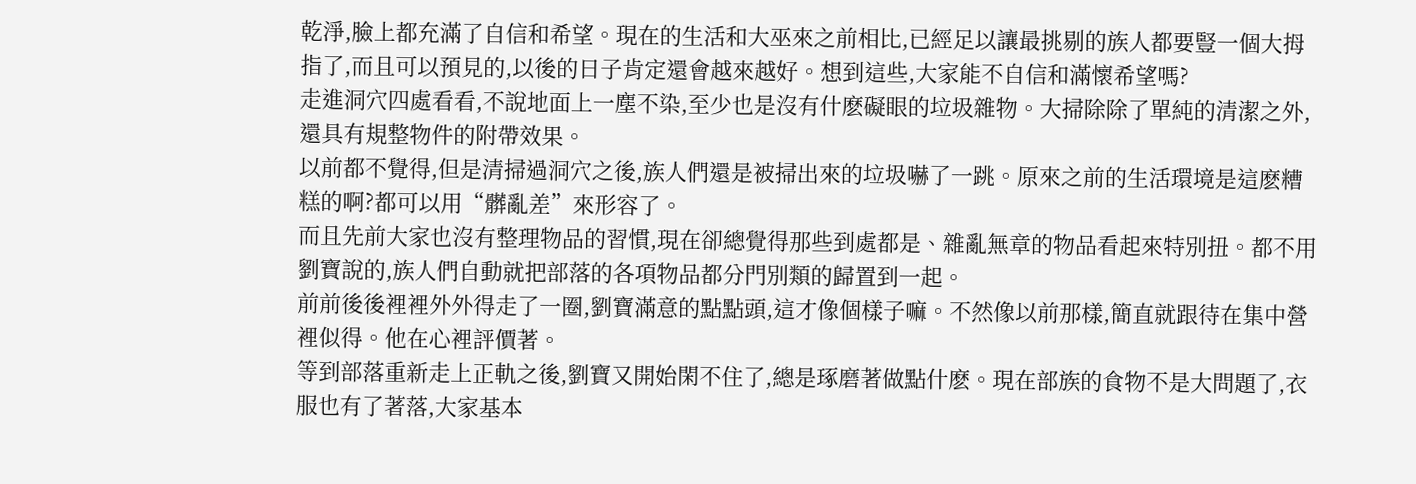乾淨,臉上都充滿了自信和希望。現在的生活和大巫來之前相比,已經足以讓最挑剔的族人都要豎一個大拇指了,而且可以預見的,以後的日子肯定還會越來越好。想到這些,大家能不自信和滿懷希望嗎?
走進洞穴四處看看,不說地面上一塵不染,至少也是沒有什麽礙眼的垃圾雜物。大掃除除了單純的清潔之外,還具有規整物件的附帶效果。
以前都不覺得,但是清掃過洞穴之後,族人們還是被掃出來的垃圾嚇了一跳。原來之前的生活環境是這麽糟糕的啊?都可以用“髒亂差”來形容了。
而且先前大家也沒有整理物品的習慣,現在卻總覺得那些到處都是、雜亂無章的物品看起來特別扭。都不用劉寶說的,族人們自動就把部落的各項物品都分門別類的歸置到一起。
前前後後裡裡外外得走了一圈,劉寶滿意的點點頭,這才像個樣子嘛。不然像以前那樣,簡直就跟待在集中營裡似得。他在心裡評價著。
等到部落重新走上正軌之後,劉寶又開始閑不住了,總是琢磨著做點什麽。現在部族的食物不是大問題了,衣服也有了著落,大家基本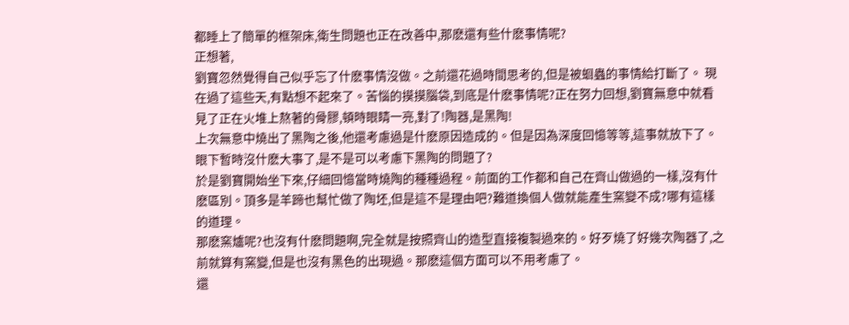都睡上了簡單的框架床,衛生問題也正在改善中,那麽還有些什麽事情呢?
正想著,
劉寶忽然覺得自己似乎忘了什麽事情沒做。之前還花過時間思考的,但是被蛔蟲的事情給打斷了。 現在過了這些天,有點想不起來了。苦惱的摸摸腦袋,到底是什麽事情呢?正在努力回想,劉寶無意中就看見了正在火堆上熬著的骨膠,頓時眼睛一亮,對了!陶器,是黑陶!
上次無意中燒出了黑陶之後,他還考慮過是什麽原因造成的。但是因為深度回憶等等,這事就放下了。眼下暫時沒什麽大事了,是不是可以考慮下黑陶的問題了?
於是劉寶開始坐下來,仔細回憶當時燒陶的種種過程。前面的工作都和自己在齊山做過的一樣,沒有什麽區別。頂多是羊蹄也幫忙做了陶坯,但是這不是理由吧?難道換個人做就能產生窯變不成?哪有這樣的道理。
那麽窯爐呢?也沒有什麽問題啊,完全就是按照齊山的造型直接複製過來的。好歹燒了好幾次陶器了,之前就算有窯變,但是也沒有黑色的出現過。那麽這個方面可以不用考慮了。
還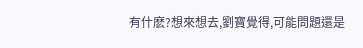有什麽?想來想去,劉寶覺得,可能問題還是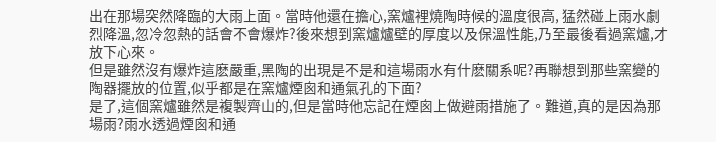出在那場突然降臨的大雨上面。當時他還在擔心,窯爐裡燒陶時候的溫度很高, 猛然碰上雨水劇烈降溫,忽冷忽熱的話會不會爆炸?後來想到窯爐爐壁的厚度以及保溫性能,乃至最後看過窯爐,才放下心來。
但是雖然沒有爆炸這麽嚴重,黑陶的出現是不是和這場雨水有什麽關系呢?再聯想到那些窯變的陶器擺放的位置,似乎都是在窯爐煙囪和通氣孔的下面?
是了,這個窯爐雖然是複製齊山的,但是當時他忘記在煙囪上做避雨措施了。難道,真的是因為那場雨?雨水透過煙囪和通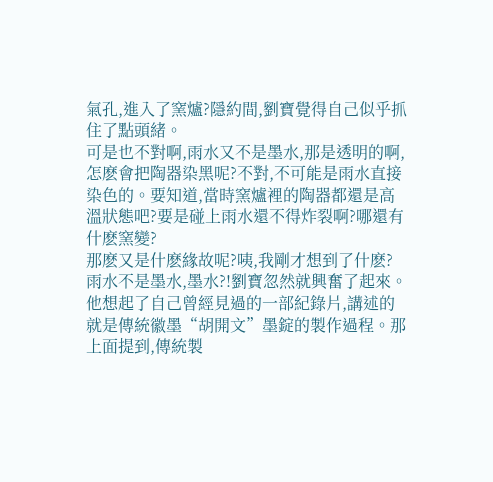氣孔,進入了窯爐?隱約間,劉寶覺得自己似乎抓住了點頭緒。
可是也不對啊,雨水又不是墨水,那是透明的啊,怎麽會把陶器染黑呢?不對,不可能是雨水直接染色的。要知道,當時窯爐裡的陶器都還是高溫狀態吧?要是碰上雨水還不得炸裂啊?哪還有什麽窯變?
那麽又是什麽緣故呢?咦,我剛才想到了什麽?雨水不是墨水,墨水?!劉寶忽然就興奮了起來。他想起了自己曾經見過的一部紀錄片,講述的就是傳統徽墨“胡開文”墨錠的製作過程。那上面提到,傳統製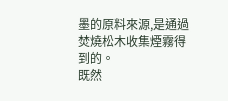墨的原料來源,是通過焚燒松木收集煙霧得到的。
既然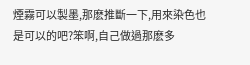煙霧可以製墨,那麽推斷一下,用來染色也是可以的吧?笨啊,自己做過那麽多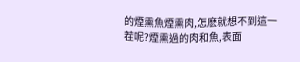的煙熏魚煙熏肉,怎麽就想不到這一茬呢?煙熏過的肉和魚,表面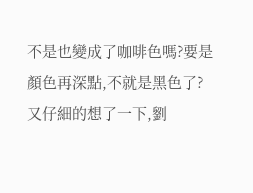不是也變成了咖啡色嗎?要是顏色再深點,不就是黑色了?
又仔細的想了一下,劉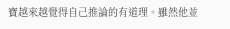寶越來越覺得自己推論的有道理。雖然他並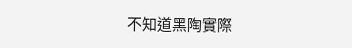不知道黑陶實際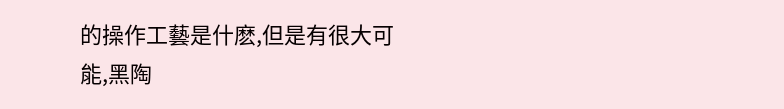的操作工藝是什麽,但是有很大可能,黑陶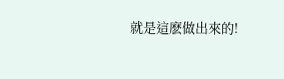就是這麽做出來的!